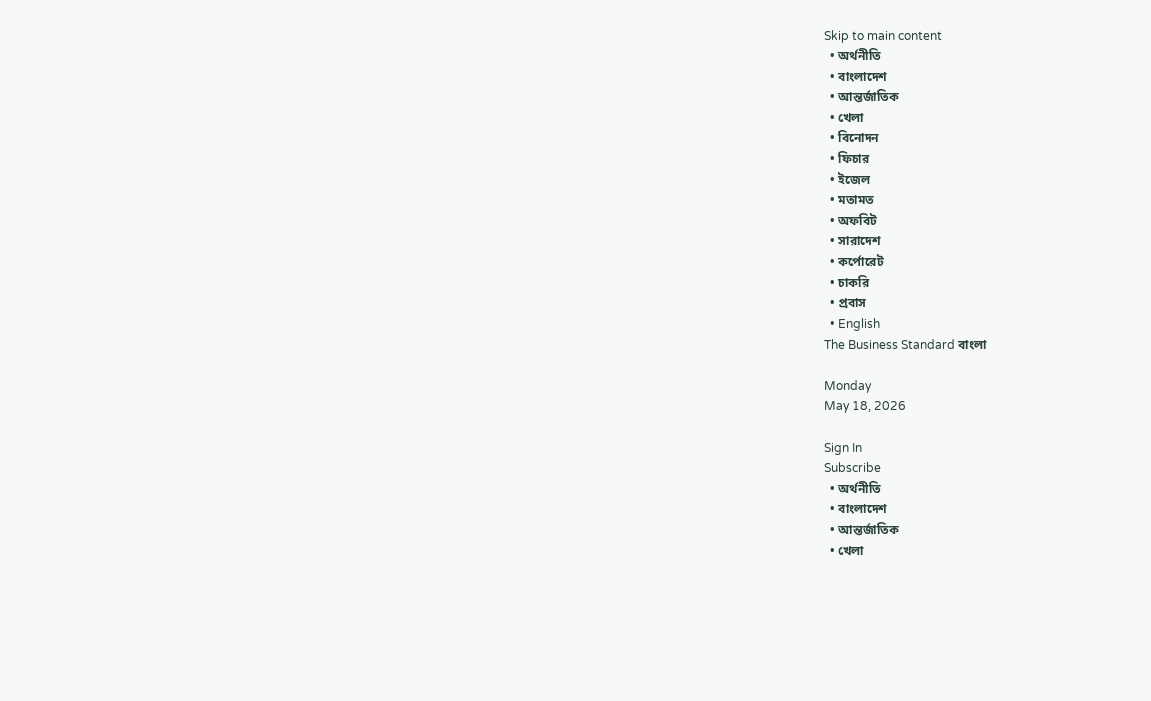Skip to main content
  • অর্থনীতি
  • বাংলাদেশ
  • আন্তর্জাতিক
  • খেলা
  • বিনোদন
  • ফিচার
  • ইজেল
  • মতামত
  • অফবিট
  • সারাদেশ
  • কর্পোরেট
  • চাকরি
  • প্রবাস
  • English
The Business Standard বাংলা

Monday
May 18, 2026

Sign In
Subscribe
  • অর্থনীতি
  • বাংলাদেশ
  • আন্তর্জাতিক
  • খেলা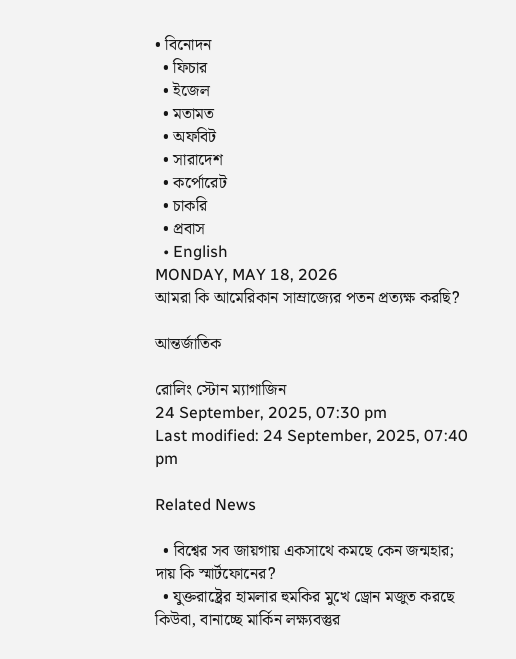• বিনোদন
  • ফিচার
  • ইজেল
  • মতামত
  • অফবিট
  • সারাদেশ
  • কর্পোরেট
  • চাকরি
  • প্রবাস
  • English
MONDAY, MAY 18, 2026
আমরা কি আমেরিকান সাম্রাজ্যের পতন প্রত্যক্ষ করছি?

আন্তর্জাতিক

রোলিং স্টোন ম্যাগাজিন
24 September, 2025, 07:30 pm
Last modified: 24 September, 2025, 07:40 pm

Related News

  • বিশ্বের সব জায়গায় একসাথে কমছে কেন জন্মহার; দায় কি স্মার্টফোনের?
  • যুক্তরাষ্ট্রের হামলার হুমকির মুখে ড্রোন মজুত করছে কিউবা, বানাচ্ছে মার্কিন লক্ষ্যবস্তুর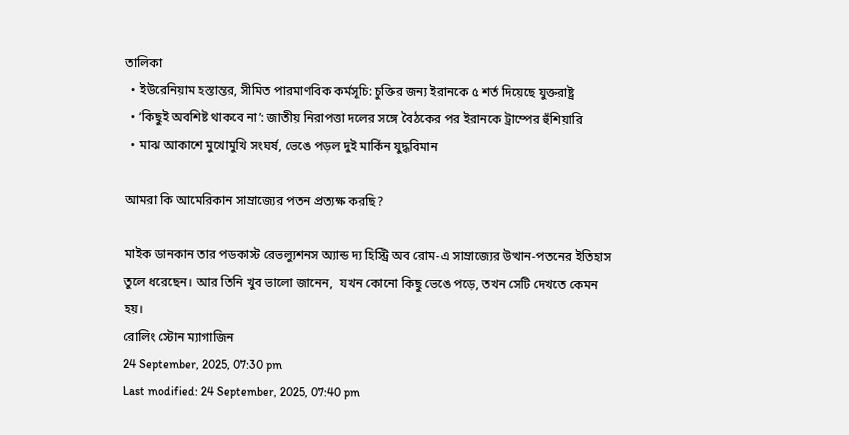তালিকা
  • ইউরেনিয়াম হস্তান্তর, সীমিত পারমাণবিক কর্মসূচি: চুক্তির জন্য ইরানকে ৫ শর্ত দিয়েছে যুক্তরাষ্ট্র
  • ‘কিছুই অবশিষ্ট থাকবে না’: জাতীয় নিরাপত্তা দলের সঙ্গে বৈঠকের পর ইরানকে ট্রাম্পের হুঁশিয়ারি
  • মাঝ আকাশে মুখোমুখি সংঘর্ষ, ভেঙে পড়ল দুই মার্কিন যুদ্ধবিমান

আমরা কি আমেরিকান সাম্রাজ্যের পতন প্রত্যক্ষ করছি?

মাইক ডানকান তার পডকাস্ট রেভল্যুশনস অ্যান্ড দ্য হিস্ট্রি অব রোম-এ সাম্রাজ্যের উত্থান-পতনের ইতিহাস তুলে ধরেছেন। আর তিনি খুব ভালো জানেন,  যখন কোনো কিছু ভেঙে পড়ে, তখন সেটি দেখতে কেমন হয়।
রোলিং স্টোন ম্যাগাজিন
24 September, 2025, 07:30 pm
Last modified: 24 September, 2025, 07:40 pm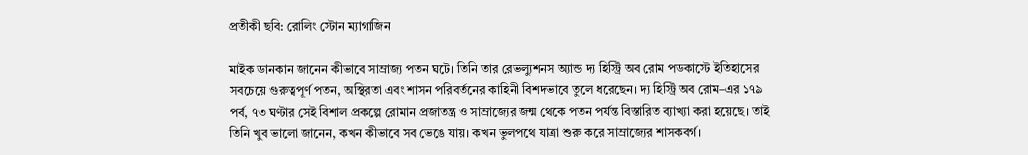প্রতীকী ছবি: রোলিং স্টোন ম্যাগাজিন

মাইক ডানকান জানেন কীভাবে সাম্রাজ্য পতন ঘটে। তিনি তার রেভল্যুশনস অ্যান্ড দ্য হিস্ট্রি অব রোম পডকাস্টে ইতিহাসের সবচেয়ে গুরুত্বপূর্ণ পতন, অস্থিরতা এবং শাসন পরিবর্তনের কাহিনী বিশদভাবে তুলে ধরেছেন। দ্য হিস্ট্রি অব রোম–এর ১৭৯ পর্ব, ৭৩ ঘণ্টার সেই বিশাল প্রকল্পে রোমান প্রজাতন্ত্র ও সাম্রাজ্যের জন্ম থেকে পতন পর্যন্ত বিস্তারিত ব্যাখ্যা করা হয়েছে। তাই তিনি খুব ভালো জানেন, কখন কীভাবে সব ভেঙে যায়। কখন ভুলপথে যাত্রা শুরু করে সাম্রাজ্যের শাসকবর্গ।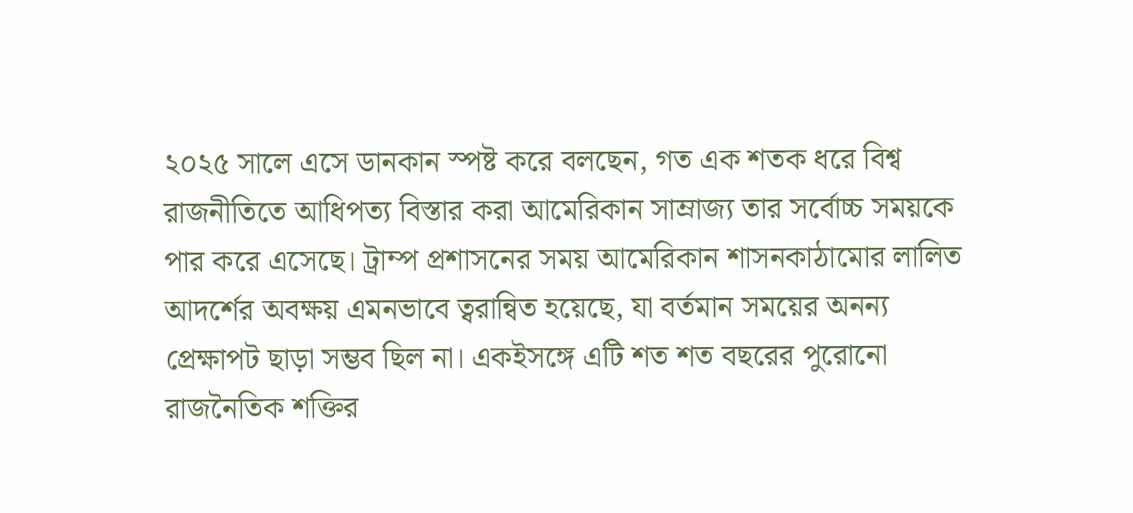২০২৫ সালে এসে ডানকান স্পষ্ট করে বলছেন, গত এক শতক ধরে বিশ্ব রাজনীতিতে আধিপত্য বিস্তার করা আমেরিকান সাম্রাজ্য তার সর্বোচ্চ সময়কে পার করে এসেছে। ট্রাম্প প্রশাসনের সময় আমেরিকান শাসনকাঠামোর লালিত আদর্শের অবক্ষয় এমনভাবে ত্বরান্বিত হয়েছে, যা বর্তমান সময়ের অনন্য প্রেক্ষাপট ছাড়া সম্ভব ছিল না। একইসঙ্গে এটি শত শত বছরের পুরোনো রাজনৈতিক শক্তির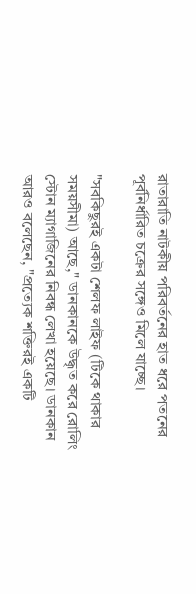রাতারাতি নাটকীয় পরিবর্তনের হাত ধরে পতনের পূর্বনির্ধারিত চক্রের সঙ্গেও মিলে যাচ্ছে।

"সবকিছুরই একটা শেলফ লাইফ (টিকে থাকার সময়সীমা) আছে," ডানকানকে উদ্ধৃত করে রোলিং স্টোন ম্যাগাজিনের নিবন্ধ লেখা হয়েছে। ডানকান আরও বলেছেন, "প্রত্যেক শক্তিরই একটি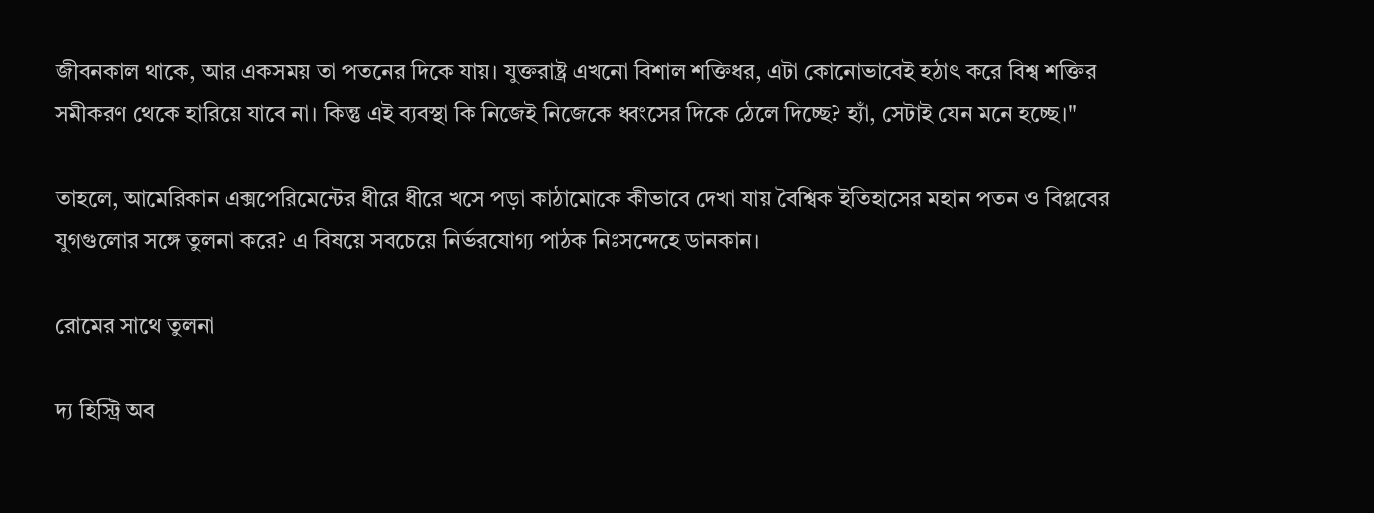জীবনকাল থাকে, আর একসময় তা পতনের দিকে যায়। যুক্তরাষ্ট্র এখনো বিশাল শক্তিধর, এটা কোনোভাবেই হঠাৎ করে বিশ্ব শক্তির সমীকরণ থেকে হারিয়ে যাবে না। কিন্তু এই ব্যবস্থা কি নিজেই নিজেকে ধ্বংসের দিকে ঠেলে দিচ্ছে? হ্যাঁ, সেটাই যেন মনে হচ্ছে।"

তাহলে, আমেরিকান এক্সপেরিমেন্টের ধীরে ধীরে খসে পড়া কাঠামোকে কীভাবে দেখা যায় বৈশ্বিক ইতিহাসের মহান পতন ও বিপ্লবের যুগগুলোর সঙ্গে তুলনা করে? এ বিষয়ে সবচেয়ে নির্ভরযোগ্য পাঠক নিঃসন্দেহে ডানকান।

রোমের সাথে তুলনা

দ্য হিস্ট্রি অব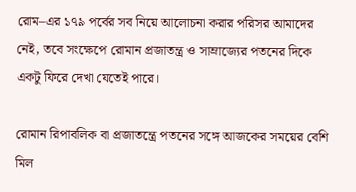রোম–এর ১৭৯ পর্বের সব নিয়ে আলোচনা করার পরিসর আমাদের নেই, তবে সংক্ষেপে রোমান প্রজাতন্ত্র ও সাম্রাজ্যের পতনের দিকে একটু ফিরে দেখা যেতেই পারে।

রোমান রিপাবলিক বা প্রজাতন্ত্রে পতনের সঙ্গে আজকের সময়ের বেশি মিল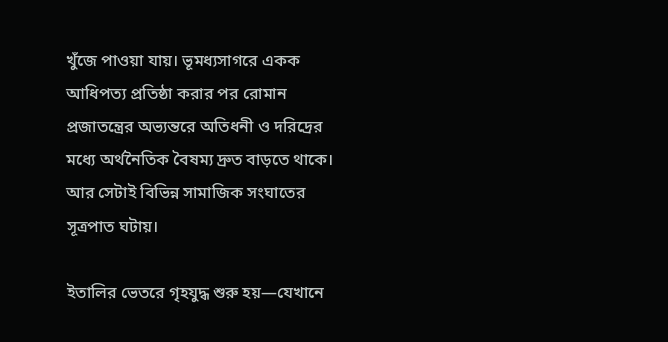খুঁজে পাওয়া যায়। ভূমধ্যসাগরে একক আধিপত্য প্রতিষ্ঠা করার পর রোমান প্রজাতন্ত্রের অভ্যন্তরে অতিধনী ও দরিদ্রের মধ্যে অর্থনৈতিক বৈষম্য দ্রুত বাড়তে থাকে। আর সেটাই বিভিন্ন সামাজিক সংঘাতের সূত্রপাত ঘটায়।

ইতালির ভেতরে গৃহযুদ্ধ শুরু হয়—যেখানে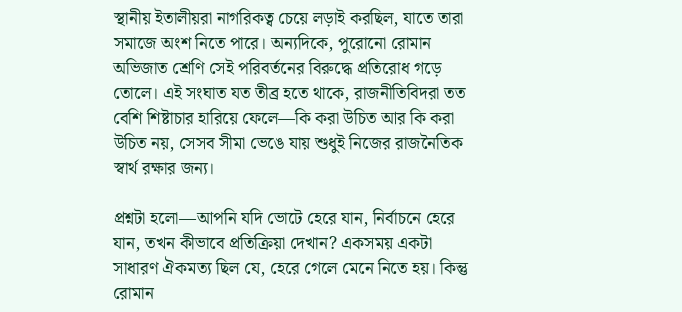স্থানীয় ইতালীয়রা নাগরিকত্ব চেয়ে লড়াই করছিল, যাতে তারা সমাজে অংশ নিতে পারে। অন্যদিকে, পুরোনো রোমান অভিজাত শ্রেণি সেই পরিবর্তনের বিরুদ্ধে প্রতিরোধ গড়ে তোলে। এই সংঘাত যত তীব্র হতে থাকে, রাজনীতিবিদরা তত বেশি শিষ্টাচার হারিয়ে ফেলে—কি করা উচিত আর কি করা উচিত নয়, সেসব সীমা ভেঙে যায় শুধুই নিজের রাজনৈতিক স্বার্থ রক্ষার জন্য।

প্রশ্নটা হলো—আপনি যদি ভোটে হেরে যান, নির্বাচনে হেরে যান, তখন কীভাবে প্রতিক্রিয়া দেখান? একসময় একটা সাধারণ ঐকমত্য ছিল যে, হেরে গেলে মেনে নিতে হয়। কিন্তু রোমান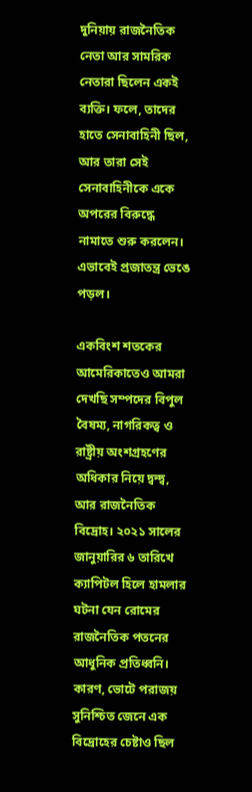দুনিয়ায় রাজনৈতিক নেতা আর সামরিক নেতারা ছিলেন একই ব্যক্তি। ফলে, তাদের হাতে সেনাবাহিনী ছিল, আর তারা সেই সেনাবাহিনীকে একে অপরের বিরুদ্ধে নামাতে শুরু করলেন। এভাবেই প্রজাতন্ত্র ভেঙে পড়ল।

একবিংশ শতকের আমেরিকাতেও আমরা দেখছি সম্পদের বিপুল বৈষম্য, নাগরিকত্ব ও রাষ্ট্রীয় অংশগ্রহণের অধিকার নিয়ে দ্বন্দ্ব, আর রাজনৈতিক বিদ্রোহ। ২০২১ সালের জানুয়ারির ৬ তারিখে ক্যাপিটল হিলে হামলার ঘটনা যেন রোমের রাজনৈতিক পতনের আধুনিক প্রতিধ্বনি। কারণ, ভোটে পরাজয় সুনিশ্চিত জেনে এক বিদ্রোহের চেষ্টাও ছিল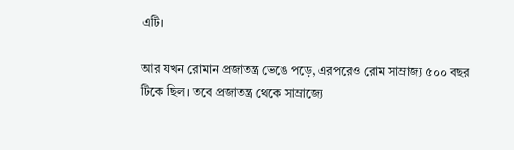এটি।

আর যখন রোমান প্রজাতন্ত্র ভেঙে পড়ে, এরপরেও রোম সাম্রাজ্য ৫০০ বছর টিকে ছিল। তবে প্রজাতন্ত্র থেকে সাম্রাজ্যে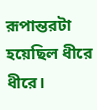রূপান্তরটা হয়েছিল ধীরে ধীরে।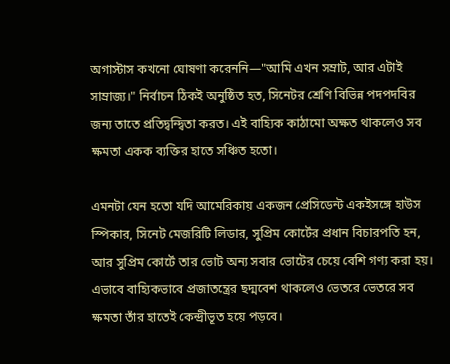অগাস্টাস কখনো ঘোষণা করেননি—"আমি এখন সম্রাট, আর এটাই সাম্রাজ্য।" নির্বাচন ঠিকই অনুষ্ঠিত হত, সিনেটর শ্রেণি বিভিন্ন পদপদবির জন্য তাতে প্রতিদ্বন্দ্বিতা করত। এই বাহ্যিক কাঠামো অক্ষত থাকলেও সব ক্ষমতা একক ব্যক্তির হাতে সঞ্চিত হতো।

এমনটা যেন হতো যদি আমেরিকায় একজন প্রেসিডেন্ট একইসঙ্গে হাউস স্পিকার, সিনেট মেজরিটি লিডার, সুপ্রিম কোর্টের প্রধান বিচারপতি হন, আর সুপ্রিম কোর্টে তার ভোট অন্য সবার ভোটের চেয়ে বেশি গণ্য করা হয়। এভাবে বাহ্যিকভাবে প্রজাতন্ত্রের ছদ্মবেশ থাকলেও ভেতরে ভেতরে সব ক্ষমতা তাঁর হাতেই কেন্দ্রীভূত হয়ে পড়বে।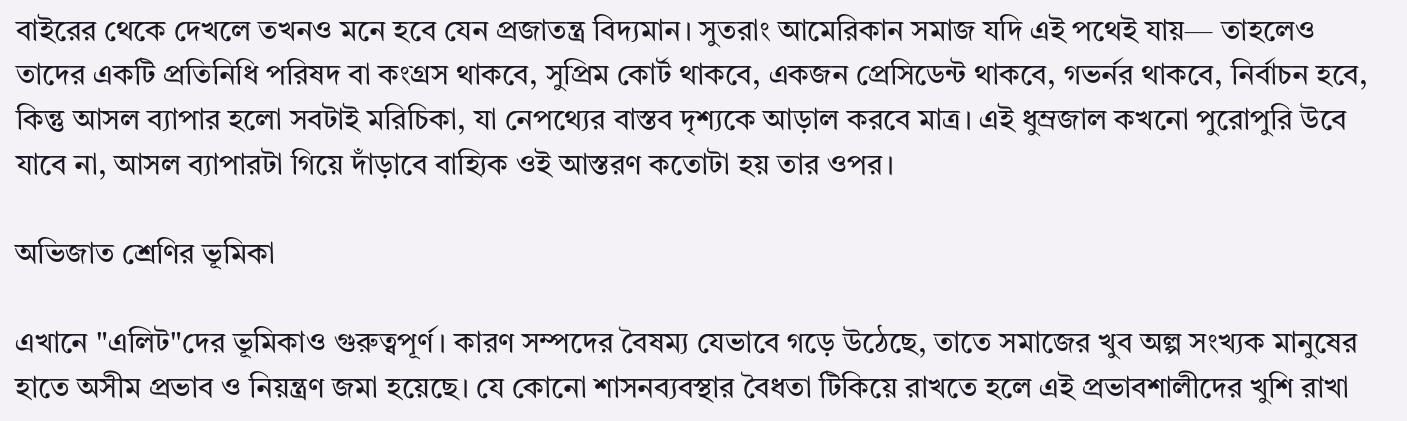বাইরের থেকে দেখলে তখনও মনে হবে যেন প্রজাতন্ত্র বিদ্যমান। সুতরাং আমেরিকান সমাজ যদি এই পথেই যায়— তাহলেও তাদের একটি প্রতিনিধি পরিষদ বা কংগ্রস থাকবে, সুপ্রিম কোর্ট থাকবে, একজন প্রেসিডেন্ট থাকবে, গভর্নর থাকবে, নির্বাচন হবে, কিন্তু আসল ব্যাপার হলো সবটাই মরিচিকা, যা নেপথ্যের বাস্তব দৃশ্যকে আড়াল করবে মাত্র। এই ধুম্রজাল কখনো পুরোপুরি উবে যাবে না, আসল ব্যাপারটা গিয়ে দাঁড়াবে বাহ্যিক ওই আস্তরণ কতোটা হয় তার ওপর।

অভিজাত শ্রেণির ভূমিকা

এখানে "এলিট"দের ভূমিকাও গুরুত্বপূর্ণ। কারণ সম্পদের বৈষম্য যেভাবে গড়ে উঠেছে, তাতে সমাজের খুব অল্প সংখ্যক মানুষের হাতে অসীম প্রভাব ও নিয়ন্ত্রণ জমা হয়েছে। যে কোনো শাসনব্যবস্থার বৈধতা টিকিয়ে রাখতে হলে এই প্রভাবশালীদের খুশি রাখা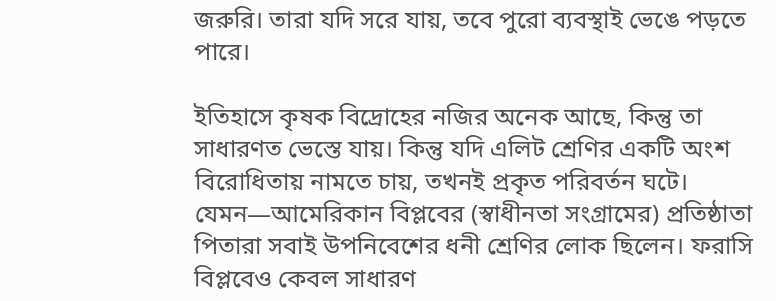জরুরি। তারা যদি সরে যায়, তবে পুরো ব্যবস্থাই ভেঙে পড়তে পারে।

ইতিহাসে কৃষক বিদ্রোহের নজির অনেক আছে, কিন্তু তা সাধারণত ভেস্তে যায়। কিন্তু যদি এলিট শ্রেণির একটি অংশ বিরোধিতায় নামতে চায়, তখনই প্রকৃত পরিবর্তন ঘটে। যেমন—আমেরিকান বিপ্লবের (স্বাধীনতা সংগ্রামের) প্রতিষ্ঠাতা পিতারা সবাই উপনিবেশের ধনী শ্রেণির লোক ছিলেন। ফরাসি বিপ্লবেও কেবল সাধারণ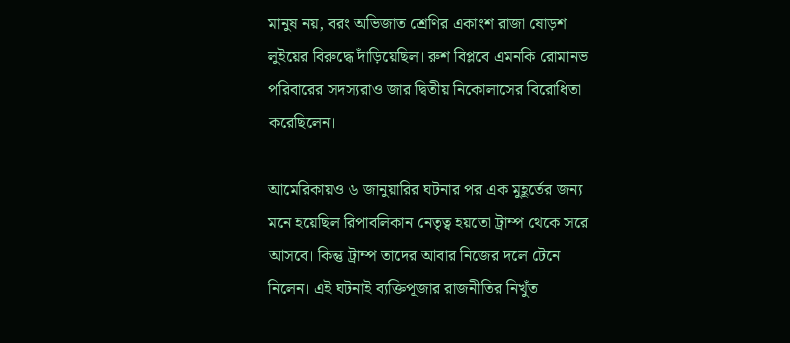মানুষ নয়, বরং অভিজাত শ্রেণির একাংশ রাজা ষোড়শ লুইয়ের বিরুদ্ধে দাঁড়িয়েছিল। রুশ বিপ্লবে এমনকি রোমানভ পরিবারের সদস্যরাও জার দ্বিতীয় নিকোলাসের বিরোধিতা করেছিলেন।

আমেরিকায়ও ৬ জানুয়ারির ঘটনার পর এক মুহূর্তের জন্য মনে হয়েছিল রিপাবলিকান নেতৃত্ব হয়তো ট্রাম্প থেকে সরে আসবে। কিন্তু ট্রাম্প তাদের আবার নিজের দলে টেনে নিলেন। এই ঘটনাই ব্যক্তিপূজার রাজনীতির নিখুঁত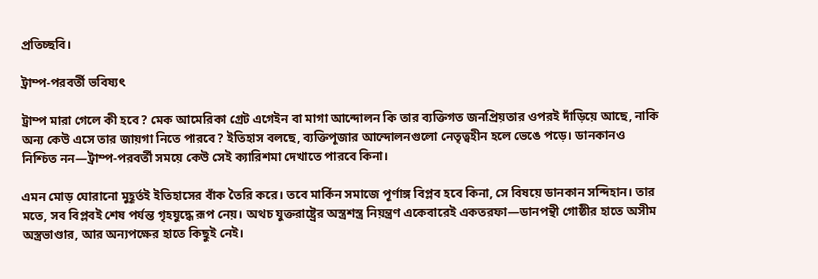প্রতিচ্ছবি।

ট্রাম্প-পরবর্তী ভবিষ্যৎ

ট্রাম্প মারা গেলে কী হবে? মেক আমেরিকা গ্রেট এগেইন বা মাগা আন্দোলন কি তার ব্যক্তিগত জনপ্রিয়তার ওপরই দাঁড়িয়ে আছে, নাকি অন্য কেউ এসে তার জায়গা নিতে পারবে? ইতিহাস বলছে, ব্যক্তিপূজার আন্দোলনগুলো নেতৃত্বহীন হলে ভেঙে পড়ে। ডানকানও নিশ্চিত নন—ট্রাম্প-পরবর্তী সময়ে কেউ সেই ক্যারিশমা দেখাতে পারবে কিনা।

এমন মোড় ঘোরানো মুহূর্তই ইতিহাসের বাঁক তৈরি করে। তবে মার্কিন সমাজে পূর্ণাঙ্গ বিপ্লব হবে কিনা, সে বিষয়ে ডানকান সন্দিহান। তার মতে, সব বিপ্লবই শেষ পর্যন্ত গৃহযুদ্ধে রূপ নেয়। অথচ যুক্তরাষ্ট্রের অস্ত্রশস্ত্র নিয়ন্ত্রণ একেবারেই একতরফা—ডানপন্থী গোষ্ঠীর হাতে অসীম অস্ত্রভাণ্ডার, আর অন্যপক্ষের হাতে কিছুই নেই।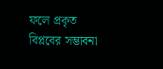ফলে প্রকৃত বিপ্লবের সম্ভাবনা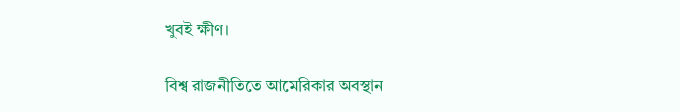খুবই ক্ষীণ।

বিশ্ব রাজনীতিতে আমেরিকার অবস্থান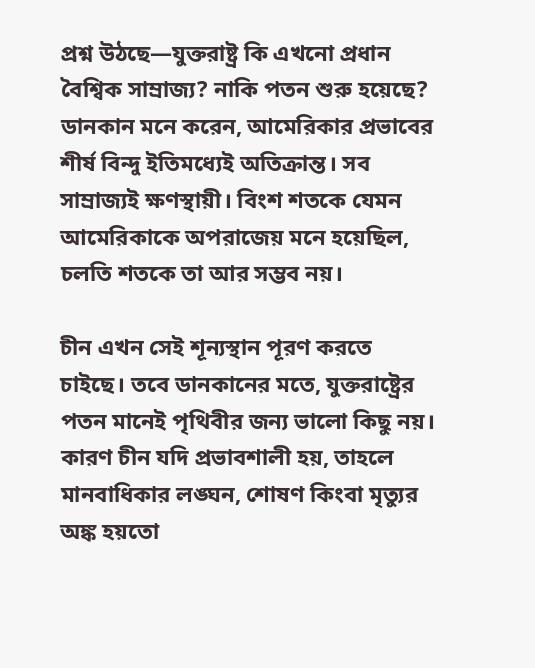প্রশ্ন উঠছে—যুক্তরাষ্ট্র কি এখনো প্রধান বৈশ্বিক সাম্রাজ্য? নাকি পতন শুরু হয়েছে? ডানকান মনে করেন, আমেরিকার প্রভাবের শীর্ষ বিন্দু ইতিমধ্যেই অতিক্রান্ত। সব সাম্রাজ্যই ক্ষণস্থায়ী। বিংশ শতকে যেমন আমেরিকাকে অপরাজেয় মনে হয়েছিল, চলতি শতকে তা আর সম্ভব নয়।

চীন এখন সেই শূন্যস্থান পূরণ করতে চাইছে। তবে ডানকানের মতে, যুক্তরাষ্ট্রের পতন মানেই পৃথিবীর জন্য ভালো কিছু নয়। কারণ চীন যদি প্রভাবশালী হয়, তাহলে মানবাধিকার লঙ্ঘন, শোষণ কিংবা মৃত্যুর অঙ্ক হয়তো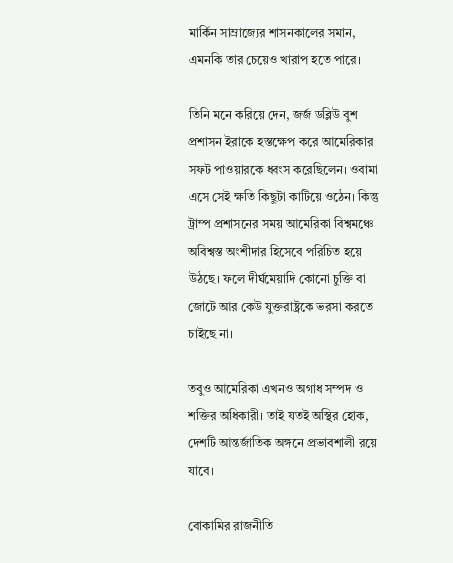মার্কিন সাম্রাজ্যের শাসনকালের সমান, এমনকি তার চেয়েও খারাপ হতে পারে।

তিনি মনে করিয়ে দেন, জর্জ ডব্লিউ বুশ প্রশাসন ইরাকে হস্তক্ষেপ করে আমেরিকার সফট পাওয়ারকে ধ্বংস করেছিলেন। ওবামা এসে সেই ক্ষতি কিছুটা কাটিয়ে ওঠেন। কিন্তু ট্রাম্প প্রশাসনের সময় আমেরিকা বিশ্বমঞ্চে অবিশ্বস্ত অংশীদার হিসেবে পরিচিত হয়ে উঠছে। ফলে দীর্ঘমেয়াদি কোনো চুক্তি বা জোটে আর কেউ যুক্তরাষ্ট্রকে ভরসা করতে চাইছে না।

তবুও আমেরিকা এখনও অগাধ সম্পদ ও শক্তির অধিকারী। তাই যতই অস্থির হোক, দেশটি আন্তর্জাতিক অঙ্গনে প্রভাবশালী রয়ে যাবে।

বোকামির রাজনীতি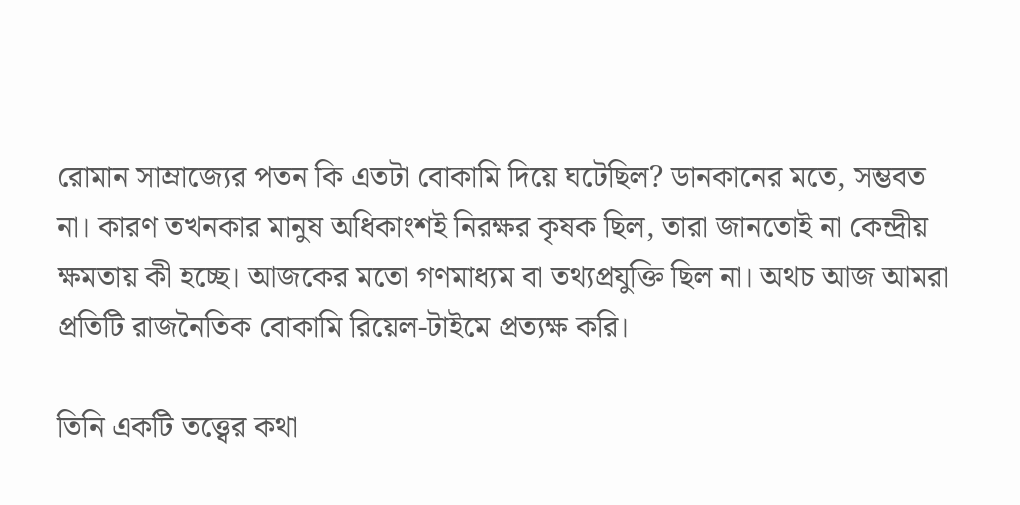রোমান সাম্রাজ্যের পতন কি এতটা বোকামি দিয়ে ঘটেছিল? ডানকানের মতে, সম্ভবত না। কারণ তখনকার মানুষ অধিকাংশই নিরক্ষর কৃষক ছিল, তারা জানতোই না কেন্দ্রীয় ক্ষমতায় কী হচ্ছে। আজকের মতো গণমাধ্যম বা তথ্যপ্রযুক্তি ছিল না। অথচ আজ আমরা প্রতিটি রাজনৈতিক বোকামি রিয়েল-টাইমে প্রত্যক্ষ করি।

তিনি একটি তত্ত্বের কথা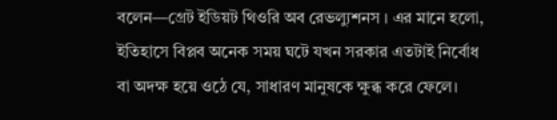বলেন—গ্রেট ইডিয়ট থিওরি অব রেভল্যুশনস । এর মানে হলো, ইতিহাসে বিপ্লব অনেক সময় ঘটে যখন সরকার এতটাই নির্বোধ বা অদক্ষ হয়ে ওঠে যে, সাধারণ মানুষকে ক্ষুব্ধ করে ফেলে।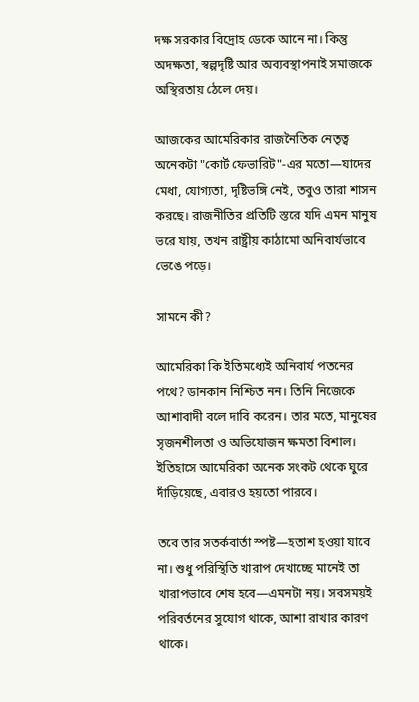দক্ষ সরকার বিদ্রোহ ডেকে আনে না। কিন্তু অদক্ষতা, স্বল্পদৃষ্টি আর অব্যবস্থাপনাই সমাজকে অস্থিরতায় ঠেলে দেয়।

আজকের আমেরিকার রাজনৈতিক নেতৃত্ব অনেকটা "কোর্ট ফেভারিট"-এর মতো—যাদের মেধা, যোগ্যতা, দৃষ্টিভঙ্গি নেই, তবুও তারা শাসন করছে। রাজনীতির প্রতিটি স্তরে যদি এমন মানুষ ভরে যায়, তখন রাষ্ট্রীয় কাঠামো অনিবার্যভাবে ভেঙে পড়ে।

সামনে কী?

আমেরিকা কি ইতিমধ্যেই অনিবার্য পতনের পথে? ডানকান নিশ্চিত নন। তিনি নিজেকে আশাবাদী বলে দাবি করেন। তার মতে, মানুষের সৃজনশীলতা ও অভিযোজন ক্ষমতা বিশাল। ইতিহাসে আমেরিকা অনেক সংকট থেকে ঘুরে দাঁড়িয়েছে, এবারও হয়তো পারবে।

তবে তার সতর্কবার্তা স্পষ্ট—হতাশ হওয়া যাবে না। শুধু পরিস্থিতি খারাপ দেখাচ্ছে মানেই তা খারাপভাবে শেষ হবে—এমনটা নয়। সবসময়ই পরিবর্তনের সুযোগ থাকে, আশা রাখার কারণ থাকে।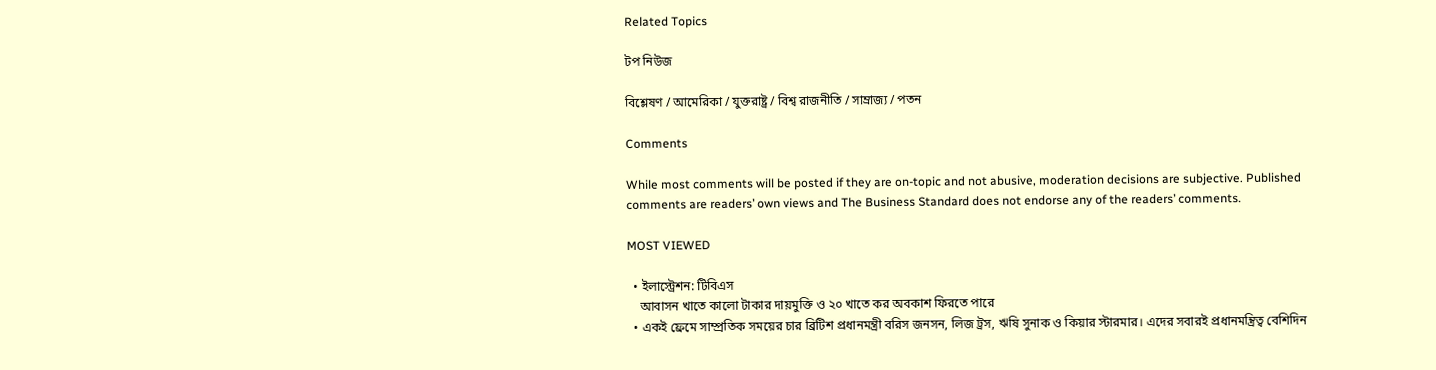Related Topics

টপ নিউজ

বিশ্লেষণ / আমেরিকা / যুক্তরাষ্ট্র / বিশ্ব রাজনীতি / সাম্রাজ্য / পতন

Comments

While most comments will be posted if they are on-topic and not abusive, moderation decisions are subjective. Published comments are readers’ own views and The Business Standard does not endorse any of the readers’ comments.

MOST VIEWED

  • ইলাস্ট্রেশন: টিবিএস
    আবাসন খাতে কালো টাকার দায়মুক্তি ও ২০ খাতে কর অবকাশ ফিরতে পারে
  • একই ফ্রেমে সাম্প্রতিক সময়ের চার ব্রিটিশ প্রধানমন্ত্রী বরিস জনসন, লিজ ট্রস, ঋষি সুনাক ও কিয়ার স্টারমার। এদের সবারই প্রধানমন্ত্রিত্ব বেশিদিন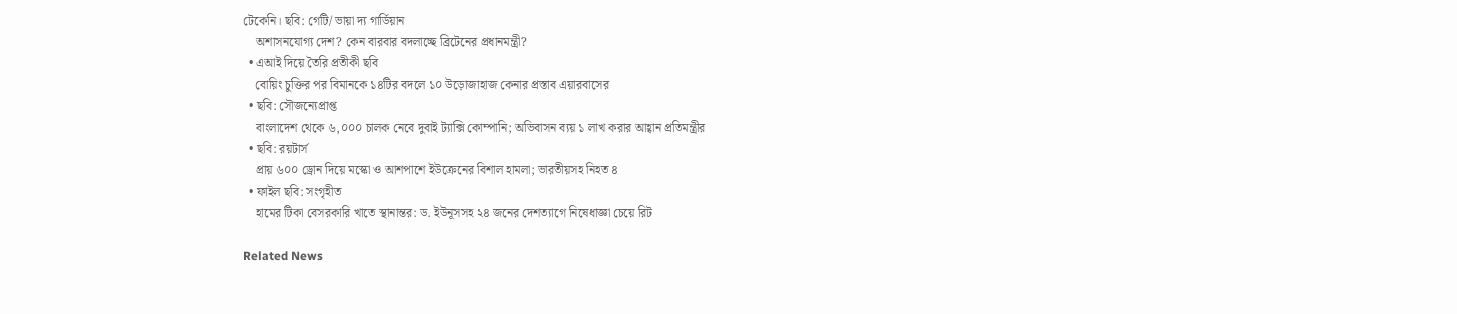টেকেনি। ছবি: গেটি/ ভায়া দ্য গার্ডিয়ান
    অশাসনযোগ্য দেশ? কেন বারবার বদলাচ্ছে ব্রিটেনের প্রধানমন্ত্রী?
  • এআই দিয়ে তৈরি প্রতীকী ছবি
    বোয়িং চুক্তির পর বিমানকে ১৪টির বদলে ১০ উড়োজাহাজ কেনার প্রস্তাব এয়ারবাসের
  • ছবি: সৌজন্যেপ্রাপ্ত
    বাংলাদেশ থেকে ৬,০০০ চালক নেবে দুবাই ট্যাক্সি কোম্পানি; অভিবাসন ব্যয় ১ লাখ করার আহ্বান প্রতিমন্ত্রীর
  • ছবি: রয়টার্স
    প্রায় ৬০০ ড্রোন দিয়ে মস্কো ও আশপাশে ইউক্রেনের বিশাল হামলা; ভারতীয়সহ নিহত ৪
  • ফাইল ছবি: সংগৃহীত
    হামের টিকা বেসরকারি খাতে স্থানান্তর: ড. ইউনূসসহ ২৪ জনের দেশত্যাগে নিষেধাজ্ঞা চেয়ে রিট

Related News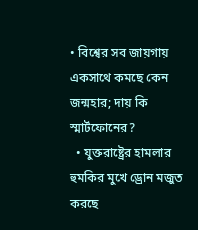• বিশ্বের সব জায়গায় একসাথে কমছে কেন জন্মহার; দায় কি স্মার্টফোনের?
  • যুক্তরাষ্ট্রের হামলার হুমকির মুখে ড্রোন মজুত করছে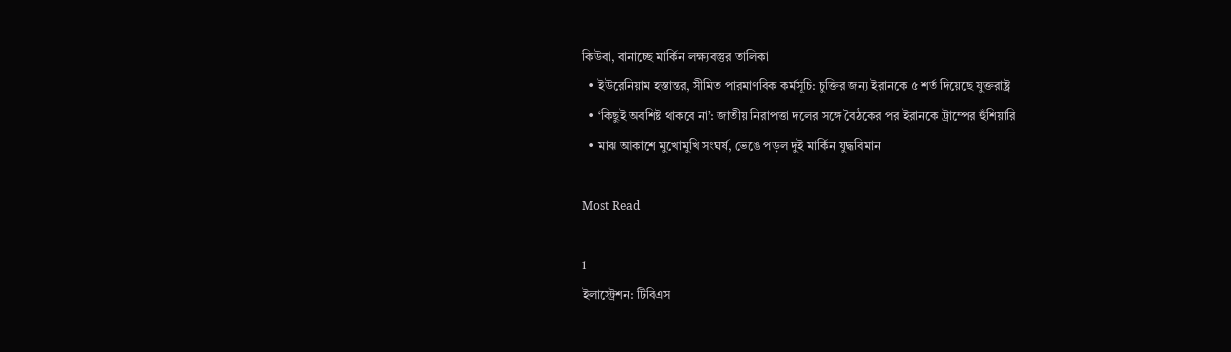কিউবা, বানাচ্ছে মার্কিন লক্ষ্যবস্তুর তালিকা
  • ইউরেনিয়াম হস্তান্তর, সীমিত পারমাণবিক কর্মসূচি: চুক্তির জন্য ইরানকে ৫ শর্ত দিয়েছে যুক্তরাষ্ট্র
  • ‘কিছুই অবশিষ্ট থাকবে না’: জাতীয় নিরাপত্তা দলের সঙ্গে বৈঠকের পর ইরানকে ট্রাম্পের হুঁশিয়ারি
  • মাঝ আকাশে মুখোমুখি সংঘর্ষ, ভেঙে পড়ল দুই মার্কিন যুদ্ধবিমান

Most Read

1
ইলাস্ট্রেশন: টিবিএস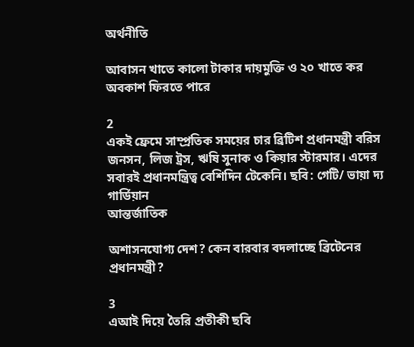অর্থনীতি

আবাসন খাতে কালো টাকার দায়মুক্তি ও ২০ খাতে কর অবকাশ ফিরতে পারে

2
একই ফ্রেমে সাম্প্রতিক সময়ের চার ব্রিটিশ প্রধানমন্ত্রী বরিস জনসন, লিজ ট্রস, ঋষি সুনাক ও কিয়ার স্টারমার। এদের সবারই প্রধানমন্ত্রিত্ব বেশিদিন টেকেনি। ছবি: গেটি/ ভায়া দ্য গার্ডিয়ান
আন্তর্জাতিক

অশাসনযোগ্য দেশ? কেন বারবার বদলাচ্ছে ব্রিটেনের প্রধানমন্ত্রী?

3
এআই দিয়ে তৈরি প্রতীকী ছবি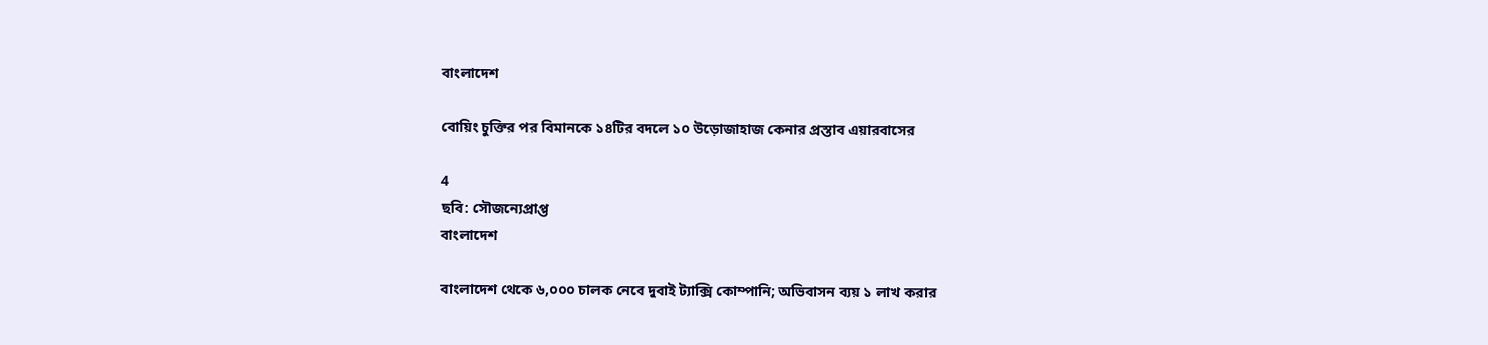বাংলাদেশ

বোয়িং চুক্তির পর বিমানকে ১৪টির বদলে ১০ উড়োজাহাজ কেনার প্রস্তাব এয়ারবাসের

4
ছবি: সৌজন্যেপ্রাপ্ত
বাংলাদেশ

বাংলাদেশ থেকে ৬,০০০ চালক নেবে দুবাই ট্যাক্সি কোম্পানি; অভিবাসন ব্যয় ১ লাখ করার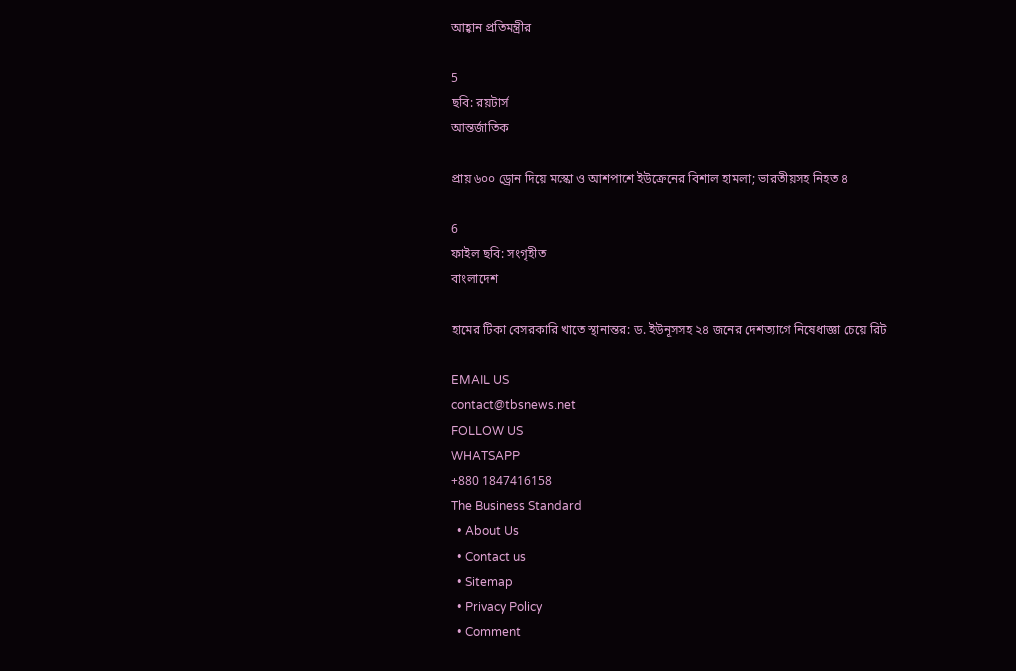আহ্বান প্রতিমন্ত্রীর

5
ছবি: রয়টার্স
আন্তর্জাতিক

প্রায় ৬০০ ড্রোন দিয়ে মস্কো ও আশপাশে ইউক্রেনের বিশাল হামলা; ভারতীয়সহ নিহত ৪

6
ফাইল ছবি: সংগৃহীত
বাংলাদেশ

হামের টিকা বেসরকারি খাতে স্থানান্তর: ড. ইউনূসসহ ২৪ জনের দেশত্যাগে নিষেধাজ্ঞা চেয়ে রিট

EMAIL US
contact@tbsnews.net
FOLLOW US
WHATSAPP
+880 1847416158
The Business Standard
  • About Us
  • Contact us
  • Sitemap
  • Privacy Policy
  • Comment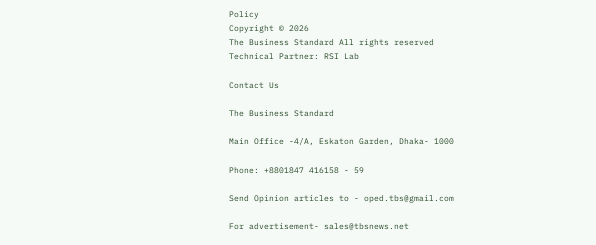Policy
Copyright © 2026
The Business Standard All rights reserved
Technical Partner: RSI Lab

Contact Us

The Business Standard

Main Office -4/A, Eskaton Garden, Dhaka- 1000

Phone: +8801847 416158 - 59

Send Opinion articles to - oped.tbs@gmail.com

For advertisement- sales@tbsnews.net